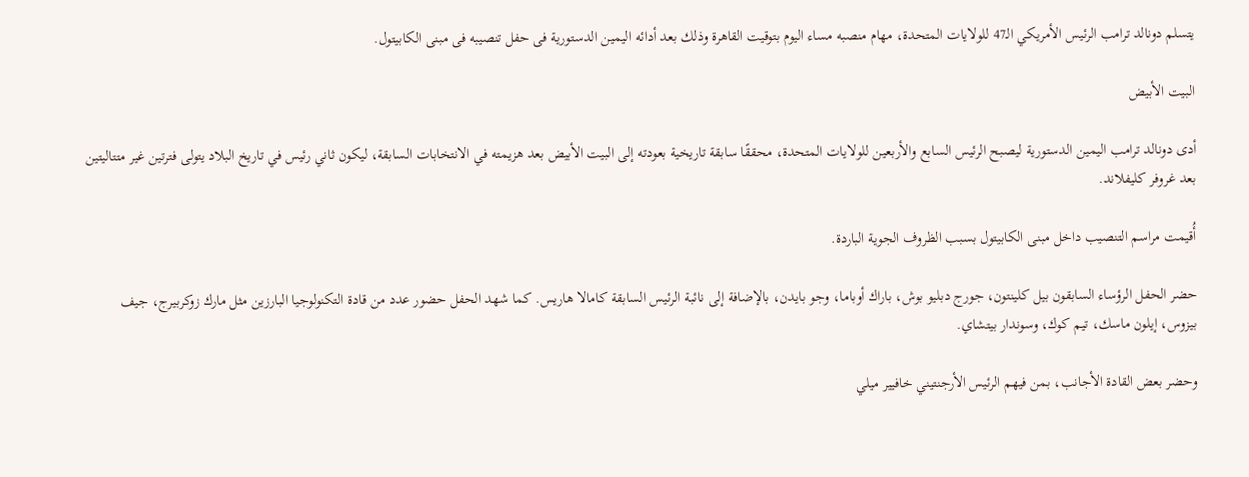يتسلم دونالد ترامب الرئيس الأمريكي الـ47 للولايات المتحدة، مهام منصبه مساء اليوم بتوقيت القاهرة وذلك بعد أدائه اليمين الدستورية فى حفل تنصيبه فى مبنى الكابيتول.

البيت الأبيض

أدى دونالد ترامب اليمين الدستورية ليصبح الرئيس السابع والأربعين للولايات المتحدة، محققًا سابقة تاريخية بعودته إلى البيت الأبيض بعد هزيمته في الانتخابات السابقة، ليكون ثاني رئيس في تاريخ البلاد يتولى فترتين غير متتاليتين بعد غروفر كليفلاند.

أُقيمت مراسم التنصيب داخل مبنى الكابيتول بسبب الظروف الجوية الباردة.

حضر الحفل الرؤساء السابقون بيل كلينتون، جورج دبليو بوش، باراك أوباما، وجو بايدن، بالإضافة إلى نائبة الرئيس السابقة كامالا هاريس. كما شهد الحفل حضور عدد من قادة التكنولوجيا البارزين مثل مارك زوكربيرج، جيف بيزوس، إيلون ماسك، تيم كوك، وسوندار بيتشاي.

وحضر بعض القادة الأجانب، بمن فيهم الرئيس الأرجنتيني خافيير ميلي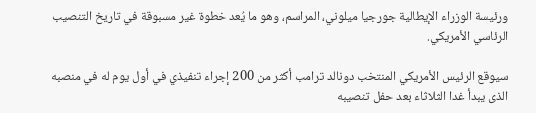ورئيسة الوزراء الإيطالية جورجيا ميلوني، المراسم، وهو ما يُعد خطوة غير مسبوقة في تاريخ التنصيب الرئاسي الأمريكي.

سيوقع الرئيس الأمريكي المنتخب دونالد ترامب أكثر من 200 إجراء تنفيذي في أول يوم له في منصبه الذى يبدأ غدا الثلاثاء بعد حفل تنصيبه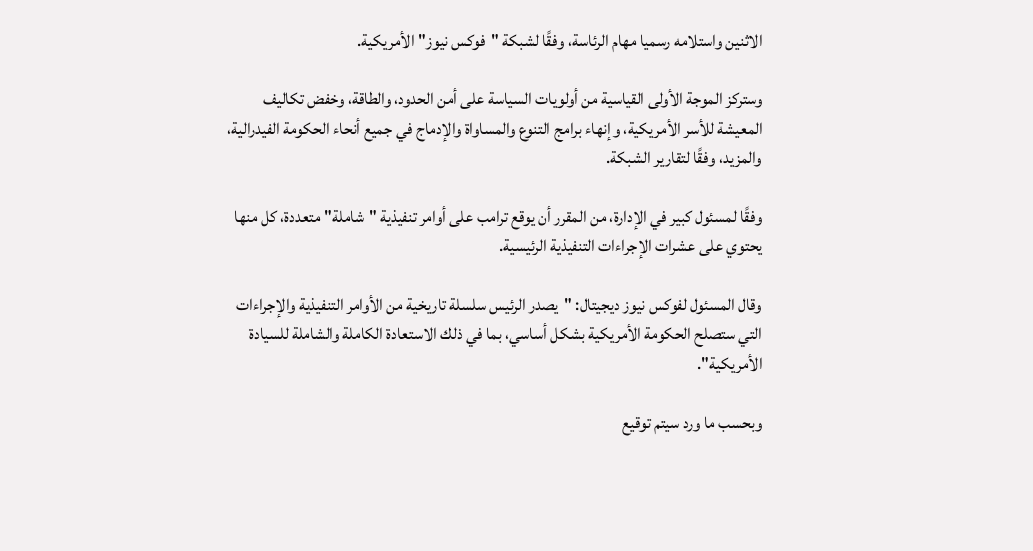الاثنين واستلامه رسميا مهام الرئاسة، وفقًا لشبكة "فوكس نيوز" الأمريكية.

وستركز الموجة الأولى القياسية من أولويات السياسة على أمن الحدود، والطاقة، وخفض تكاليف المعيشة للأسر الأمريكية، وإنهاء برامج التنوع والمساواة والإدماج في جميع أنحاء الحكومة الفيدرالية، والمزيد، وفقًا لتقارير الشبكة.

وفقًا لمسئول كبير في الإدارة، من المقرر أن يوقع ترامب على أوامر تنفيذية "شاملة" متعددة، كل منها يحتوي على عشرات الإجراءات التنفيذية الرئيسية.

وقال المسئول لفوكس نيوز ديجيتال: "يصدر الرئيس سلسلة تاريخية من الأوامر التنفيذية والإجراءات التي ستصلح الحكومة الأمريكية بشكل أساسي، بما في ذلك الاستعادة الكاملة والشاملة للسيادة الأمريكية".

وبحسب ما ورد سيتم توقيع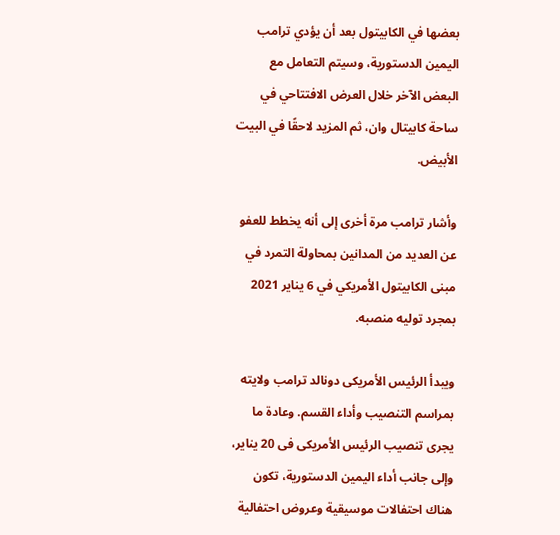بعضها في الكابيتول بعد أن يؤدي ترامب اليمين الدستورية، وسيتم التعامل مع البعض الآخر خلال العرض الافتتاحي في ساحة كابيتال وان، ثم المزيد لاحقًا في البيت الأبيض.

وأشار ترامب مرة أخرى إلى أنه يخطط للعفو عن العديد من المدانين بمحاولة التمرد في مبنى الكابيتول الأمريكي في 6 يناير 2021 بمجرد توليه منصبه.

ويبدأ الرئيس الأمريكى دونالد ترامب ولايته بمراسم التنصيب وأداء القسم. وعادة ما يجرى تنصيب الرئيس الأمريكى فى 20 يناير، وإلى جانب أداء اليمين الدستورية، تكون هناك احتفالات موسيقية وعروض احتفالية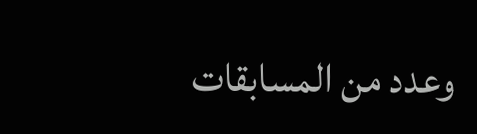وعدد من المسابقات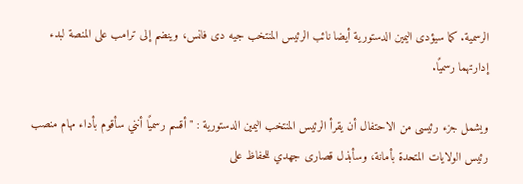الرسمية. كما سيؤدى اليمين الدستورية أيضا نائب الرئيس المنتخب جيه دى فانس، وينضم إلى ترامب على المنصة لبدء إدارتهما رسميًا.

ويشمل جزء رئيسى من الاحتفال أن يقرأ الرئيس المنتخب اليمين الدستورية : " أقسم رسميًا أنني سأقوم بأداء مهام منصب رئيس الولايات المتحدة بأمانة، وسأبذل قصارى جهدي للحفاظ على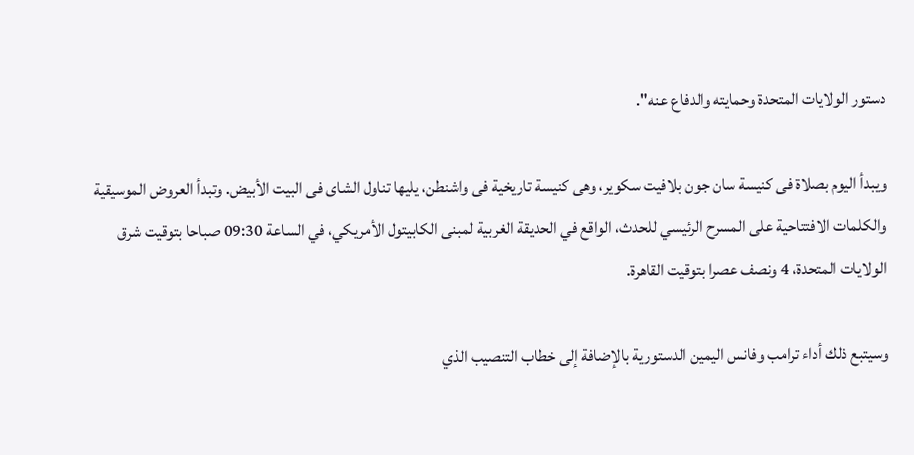دستور الولايات المتحدة وحمايته والدفاع عنه".

ويبدأ اليوم بصلاة فى كنيسة سان جون بلافيت سكوير، وهى كنيسة تاريخية فى واشنطن، يليها تناول الشاى فى البيت الأبيض. وتبدأ العروض الموسيقية والكلمات الافتتاحية على المسرح الرئيسي للحدث، الواقع في الحديقة الغربية لمبنى الكابيتول الأمريكي، في الساعة 09:30 صباحا بتوقيت شرق الولايات المتحدة، 4 ونصف عصرا بتوقيت القاهرة.

وسيتبع ذلك أداء ترامب وفانس اليمين الدستورية بالإضافة إلى خطاب التنصيب الذي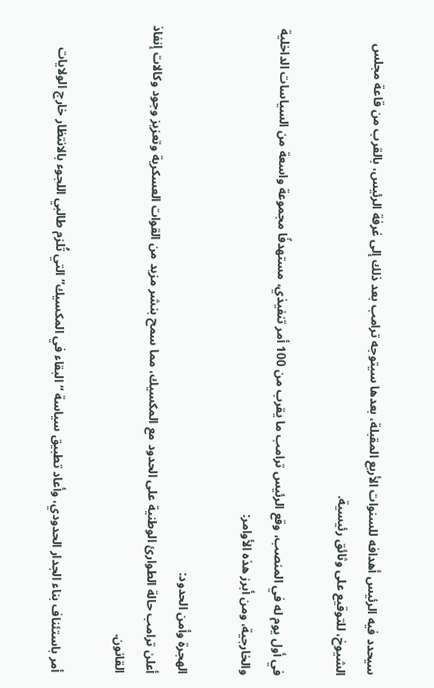سيحدد فيه الرئيس أهدافه للسنوات الأربع المقبلة، بعدها سيتوجه ترامب بعد ذلك إلى غرفة الرئيس، بالقرب من قاعة مجلس الشيوخ، للتوقيع على وثائق رئيسية.

في أول يوم له في المنصب، وقع الرئيس ترامب ما يقرب من 100 أمر تنفيذي، مستهدفًا مجموعة واسعة من السياسات الداخلية والخارجية، ومن أبرز هذه الأوامر:

الهجرة وأمن الحدود:
أعلن ترامب حالة الطوارئ الوطنية على الحدود مع المكسيك، مما سمح بنشر مزيد من القوات العسكرية وتعزيز وجود وكالات إنفاذ القانون.

أمر باستئناف بناء الجدار الحدودي، وأعاد تطبيق سياسة “البقاء في المكسيك” التي تُلزم طالبي اللجوء بالانتظار خارج الولايات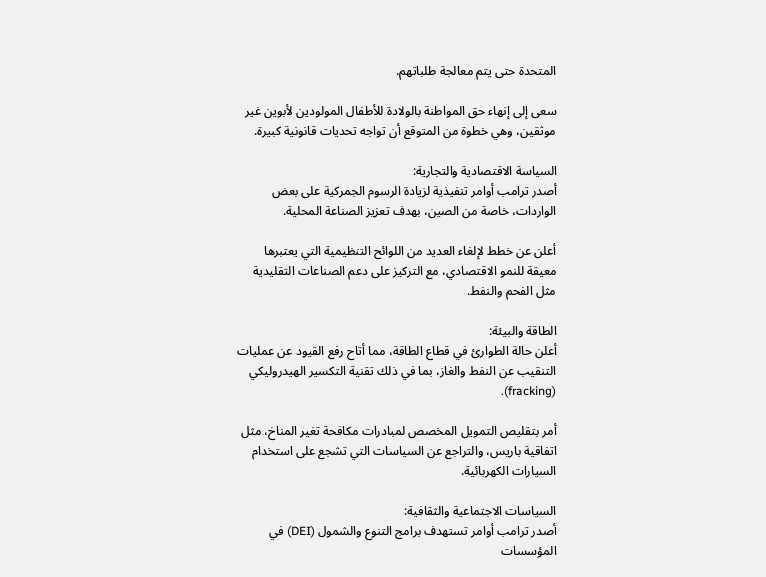المتحدة حتى يتم معالجة طلباتهم.

سعى إلى إنهاء حق المواطنة بالولادة للأطفال المولودين لأبوين غير موثقين، وهي خطوة من المتوقع أن تواجه تحديات قانونية كبيرة.

السياسة الاقتصادية والتجارية:
أصدر ترامب أوامر تنفيذية لزيادة الرسوم الجمركية على بعض الواردات، خاصة من الصين، بهدف تعزيز الصناعة المحلية.

أعلن عن خطط لإلغاء العديد من اللوائح التنظيمية التي يعتبرها معيقة للنمو الاقتصادي، مع التركيز على دعم الصناعات التقليدية مثل الفحم والنفط.

الطاقة والبيئة:
أعلن حالة الطوارئ في قطاع الطاقة، مما أتاح رفع القيود عن عمليات التنقيب عن النفط والغاز، بما في ذلك تقنية التكسير الهيدروليكي (fracking).

أمر بتقليص التمويل المخصص لمبادرات مكافحة تغير المناخ، مثل اتفاقية باريس، والتراجع عن السياسات التي تشجع على استخدام السيارات الكهربائية.

السياسات الاجتماعية والثقافية:
أصدر ترامب أوامر تستهدف برامج التنوع والشمول (DEI) في المؤسسات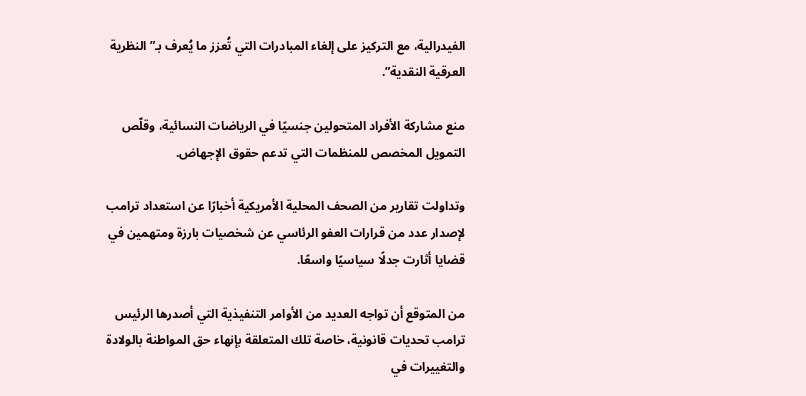الفيدرالية، مع التركيز على إلغاء المبادرات التي تُعزز ما يُعرف بـ”النظرية العرقية النقدية”.

منع مشاركة الأفراد المتحولين جنسيًا في الرياضات النسائية، وقلّص التمويل المخصص للمنظمات التي تدعم حقوق الإجهاض.

وتداولت تقارير من الصحف المحلية الأمريكية أخبارًا عن استعداد ترامب لإصدار عدد من قرارات العفو الرئاسي عن شخصيات بارزة ومتهمين في قضايا أثارت جدلًا سياسيًا واسعًا.

من المتوقع أن تواجه العديد من الأوامر التنفيذية التي أصدرها الرئيس ترامب تحديات قانونية، خاصة تلك المتعلقة بإنهاء حق المواطنة بالولادة والتغييرات في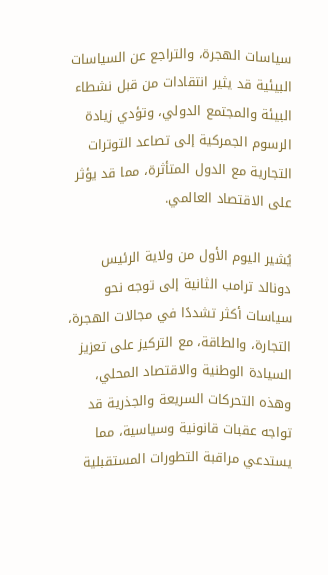سياسات الهجرة، والتراجع عن السياسات البيئية قد يثير انتقادات من قبل نشطاء البيئة والمجتمع الدولي، وتؤدي زيادة الرسوم الجمركية إلى تصاعد التوترات التجارية مع الدول المتأثرة، مما قد يؤثر على الاقتصاد العالمي.

يُشير اليوم الأول من ولاية الرئيس دونالد ترامب الثانية إلى توجه نحو سياسات أكثر تشددًا في مجالات الهجرة، التجارة، والطاقة، مع التركيز على تعزيز السيادة الوطنية والاقتصاد المحلي، وهذه التحركات السريعة والجذرية قد تواجه عقبات قانونية وسياسية، مما يستدعي مراقبة التطورات المستقبلية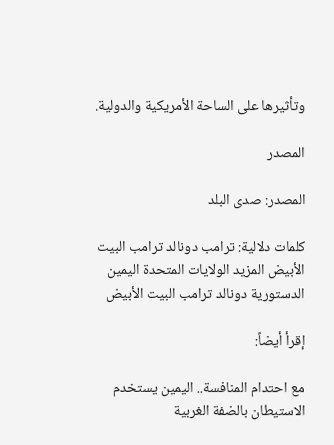وتأثيرها على الساحة الأمريكية والدولية.

المصدر

المصدر: صدى البلد

كلمات دلالية: ترامب دونالد ترامب البيت الأبيض المزيد الولایات المتحدة الیمین الدستوریة دونالد ترامب البیت الأبیض

إقرأ أيضاً:

مع احتدام المنافسة.. اليمين يستخدم الاستيطان بالضفة الغربية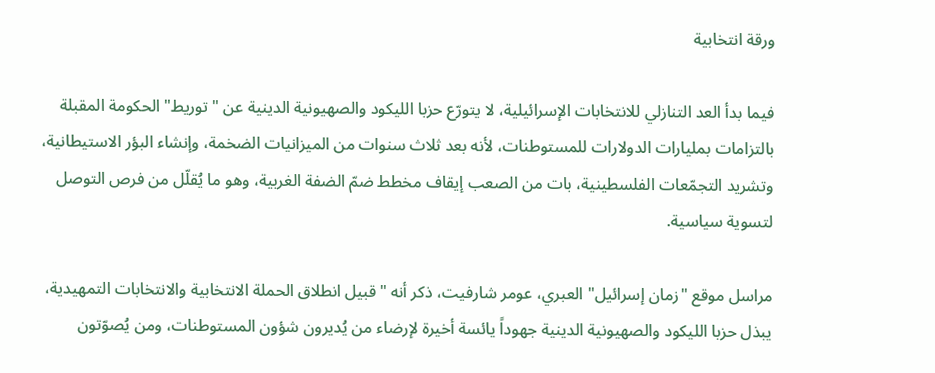ورقة انتخابية

فيما بدأ العد التنازلي للانتخابات الإسرائيلية، لا يتورّع حزبا الليكود والصهيونية الدينية عن "توريط" الحكومة المقبلة بالتزامات بمليارات الدولارات للمستوطنات، لأنه بعد ثلاث سنوات من الميزانيات الضخمة، وإنشاء البؤر الاستيطانية، وتشريد التجمّعات الفلسطينية، بات من الصعب إيقاف مخطط ضمّ الضفة الغربية، وهو ما يُقلّل من فرص التوصل لتسوية سياسية.

مراسل موقع "زمان إسرائيل" العبري، عومر شارفيت، ذكر أنه "قبيل انطلاق الحملة الانتخابية والانتخابات التمهيدية، يبذل حزبا الليكود والصهيونية الدينية جهوداً يائسة أخيرة لإرضاء من يُديرون شؤون المستوطنات، ومن يُصوّتون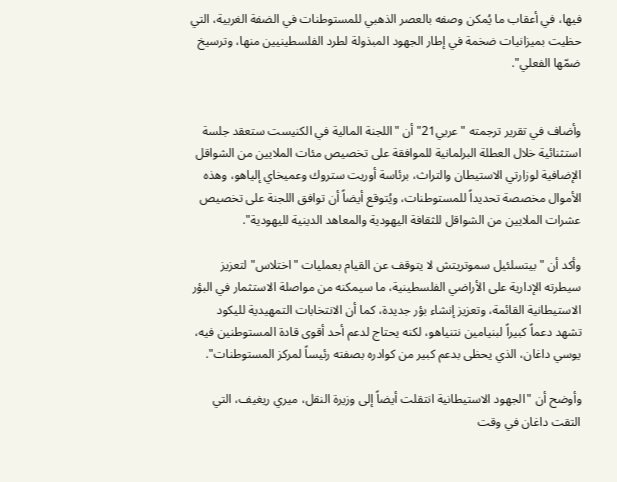فيها، في أعقاب ما يُمكن وصفه بالعصر الذهبي للمستوطنات في الضفة الغربية، التي حظيت بميزانيات ضخمة في إطار الجهود المبذولة لطرد الفلسطينيين منها، وترسيخ ضمّها الفعلي".


وأضاف في تقرير ترجمته "عربي21" أن "اللجنة المالية في الكنيست ستعقد جلسة استثنائية خلال العطلة البرلمانية للموافقة على تخصيص مئات الملايين من الشواقل الإضافية لوزارتي الاستيطان والتراث، برئاسة أوريت ستروك وعميخاي إلياهو، وهذه الأموال مخصصة تحديداً للمستوطنات، ويُتوقع أيضاً أن توافق اللجنة على تخصيص عشرات الملايين من الشواقل للثقافة اليهودية والمعاهد الدينية لليهودية".

وأكد أن "بيتسلئيل سموتريتش لا يتوقف عن القيام بعمليات "اختلاس" لتعزيز سيطرته الإدارية على الأراضي الفلسطينية، ما سيمكنه من مواصلة الاستثمار في البؤر الاستيطانية القائمة، وتعزيز إنشاء بؤر جديدة، كما أن الانتخابات التمهيدية لليكود تشهد دعماً كبيراً لبنيامين نتنياهو، لكنه يحتاج لدعم أحد أقوى قادة المستوطنين فيه، يوسي داغان، الذي يحظى بدعم كبير من كوادره بصفته رئيساً لمركز المستوطنات".

وأوضح أن "الجهود الاستيطانية انتقلت أيضاً إلى وزيرة النقل، ميري ريغيف، التي التقت داغان في وقت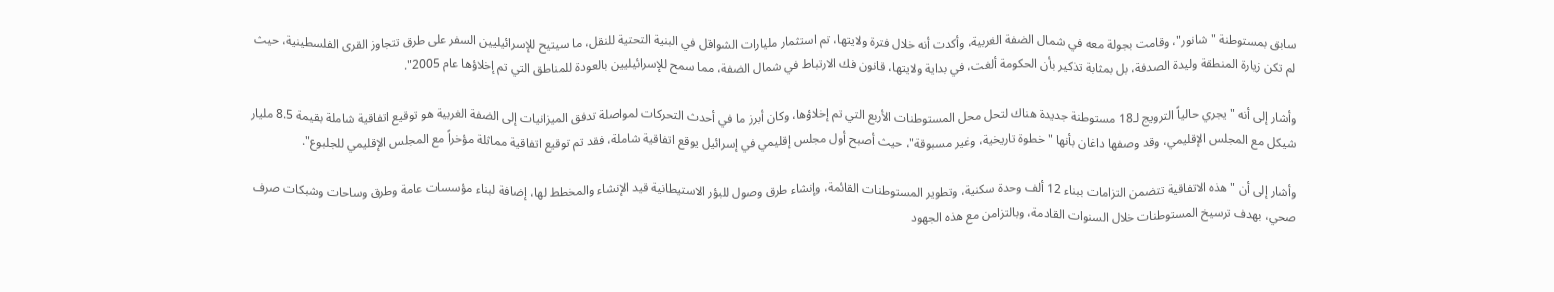سابق بمستوطنة "شانور"، وقامت بجولة معه في شمال الضفة الغربية، وأكدت أنه خلال فترة ولايتها، تم استثمار مليارات الشواقل في البنية التحتية للنقل، ما سيتيح للإسرائيليين السفر على طرق تتجاوز القرى الفلسطينية، حيث لم تكن زيارة المنطقة وليدة الصدفة، بل بمثابة تذكير بأن الحكومة ألغت، في بداية ولايتها، قانون فك الارتباط في شمال الضفة، مما سمح للإسرائيليين بالعودة للمناطق التي تم إخلاؤها عام 2005".

وأشار إلى أنه "يجري حالياً الترويج لـ18 مستوطنة جديدة هناك لتحل محل المستوطنات الأربع التي تم إخلاؤها، وكان أبرز ما في أحدث التحركات لمواصلة تدفق الميزانيات إلى الضفة الغربية هو توقيع اتفاقية شاملة بقيمة 8.5 مليار شيكل مع المجلس الإقليمي، وقد وصفها داغان بأنها "خطوة تاريخية، وغير مسبوقة"، حيث أصبح أول مجلس إقليمي في إسرائيل يوقع اتفاقية شاملة، فقد تم توقيع اتفاقية مماثلة مؤخراً مع المجلس الإقليمي للجلبوع".

وأشار إلى أن "هذه الاتفاقية تتضمن التزامات ببناء 12 ألف وحدة سكنية، وتطوير المستوطنات القائمة، وإنشاء طرق وصول للبؤر الاستيطانية قيد الإنشاء والمخطط لها، إضافة لبناء مؤسسات عامة وطرق وساحات وشبكات صرف صحي، بهدف ترسيخ المستوطنات خلال السنوات القادمة، وبالتزامن مع هذه الجهود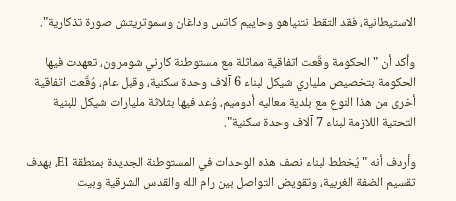الاستيطانية، فقد التقط نتنياهو وحاييم كاتس وداغان وسموتريتش صورة تذكارية".

وأكد أن "الحكومة وقّعت اتفاقية مماثلة مع مستوطنة كارني شومرون، تعهدت فيها الحكومة بتخصيص ملياري شيكل لبناء 6 آلاف وحدة سكنية، وقبل عام، وُقّعت اتفاقية أخرى من هذا النوع مع بلدية معاليه أدوميم، وُعد فيها بثلاثة مليارات شيكل للبنية التحتية اللازمة لبناء 7 آلاف وحدة سكنية".

وأردف أنه "يُخطط لبناء نصف هذه الوحدات في المستوطنة الجديدة بمنطقة E1، بهدف تقسيم الضفة الغربية، وتقويض التواصل بين رام الله والقدس الشرقية وبيت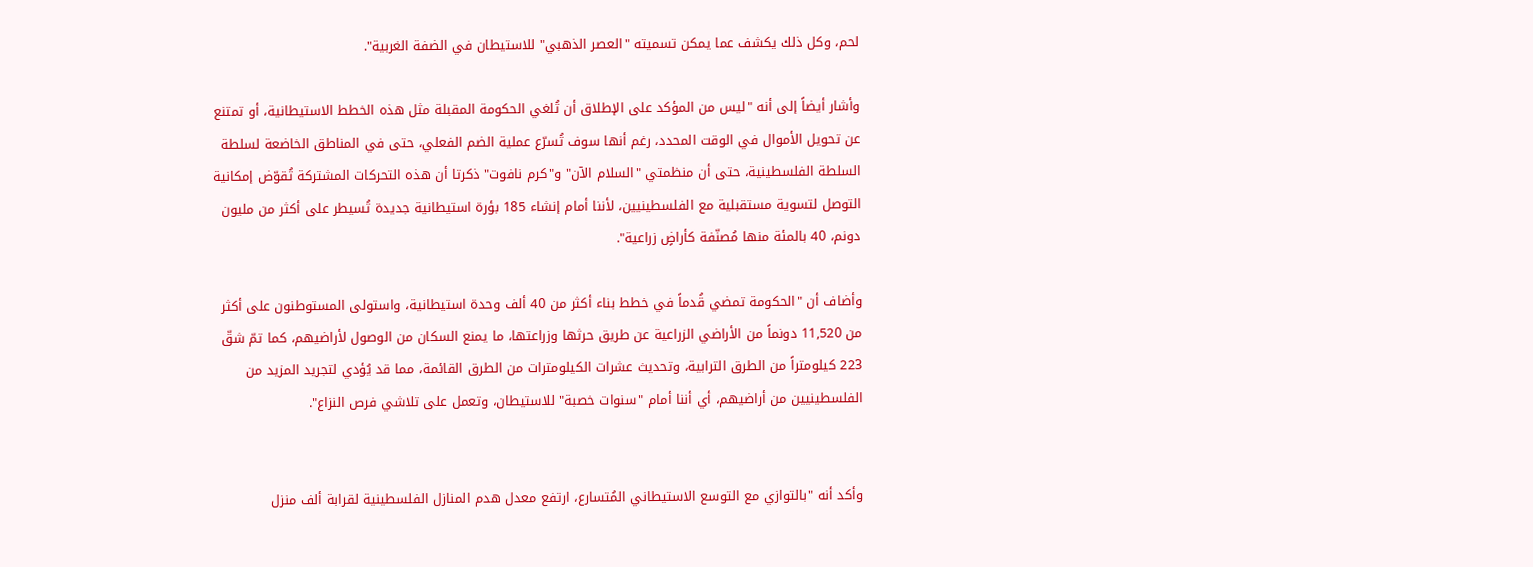لحم، وكل ذلك يكشف عما يمكن تسميته "العصر الذهبي" للاستيطان في الضفة الغربية".

وأشار أيضاً إلى أنه "ليس من المؤكد على الإطلاق أن تُلغي الحكومة المقبلة مثل هذه الخطط الاستيطانية، أو تمتنع عن تحويل الأموال في الوقت المحدد، رغم أنها سوف تُسرّع عملية الضم الفعلي، حتى في المناطق الخاضعة لسلطة السلطة الفلسطينية، حتى أن منظمتي "السلام الآن" و"كرم نافوت" ذكرتا أن هذه التحركات المشتركة تُقوّض إمكانية التوصل لتسوية مستقبلية مع الفلسطينيين، لأننا أمام إنشاء 185 بؤرة استيطانية جديدة تُسيطر على أكثر من مليون دونم، 40 بالمئة منها مُصنّفة كأراضٍ زراعية".

وأضاف أن "الحكومة تمضي قُدماً في خطط بناء أكثر من 40 ألف وحدة استيطانية، واستولى المستوطنون على أكثر من 11,520 دونماً من الأراضي الزراعية عن طريق حرثها وزراعتها، ما يمنع السكان من الوصول لأراضيهم، كما تمّ شقّ 223 كيلومتراً من الطرق الترابية، وتحديث عشرات الكيلومترات من الطرق القائمة، مما قد يُؤدي لتجريد المزيد من الفلسطينيين من أراضيهم، أي أننا أمام "سنوات خصبة" للاستيطان، وتعمل على تلاشي فرص النزاع".


وأكد أنه "بالتوازي مع التوسع الاستيطاني المُتسارع، ارتفع معدل هدم المنازل الفلسطينية لقرابة ألف منزل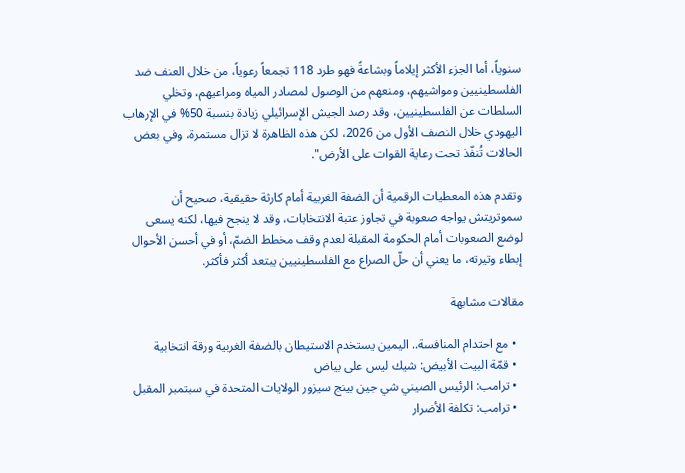سنوياً، أما الجزء الأكثر إيلاماً وبشاعةً فهو طرد 118 تجمعاً رعوياً، من خلال العنف ضد الفلسطينيين ومواشيهم، ومنعهم من الوصول لمصادر المياه ومراعيهم، وتخلي السلطات عن الفلسطينيين، وقد رصد الجيش الإسرائيلي زيادة بنسبة 50% في الإرهاب اليهودي خلال النصف الأول من 2026، لكن هذه الظاهرة لا تزال مستمرة، وفي بعض الحالات تُنفّذ تحت رعاية القوات على الأرض".

وتقدم هذه المعطيات الرقمية أن الضفة الغربية أمام كارثة حقيقية، صحيح أن سموتريتش يواجه صعوبة في تجاوز عتبة الانتخابات، وقد لا ينجح فيها، لكنه يسعى لوضع الصعوبات أمام الحكومة المقبلة لعدم وقف مخطط الضمّ، أو في أحسن الأحوال إبطاء وتيرته، ما يعني أن حلّ الصراع مع الفلسطينيين يبتعد أكثر فأكثر.

مقالات مشابهة

  • مع احتدام المنافسة.. اليمين يستخدم الاستيطان بالضفة الغربية ورقة انتخابية
  • قمّة البيت الأبيض: شيك ليس على بياض
  • ترامب: الرئيس الصيني شي جين بينج سيزور الولايات المتحدة في سبتمبر المقبل
  • ترامب: تكلفة الأضرار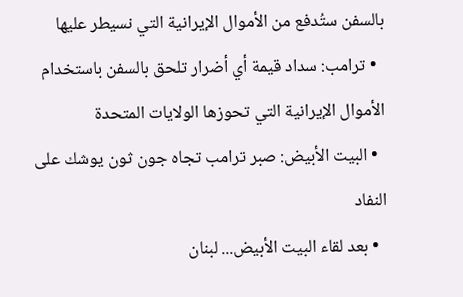بالسفن ستُدفع من الأموال الإيرانية التي نسيطر عليها
  • ترامب: سداد قيمة أي أضرار تلحق بالسفن باستخدام الأموال الإيرانية التي تحوزها الولايات المتحدة
  • البيت الأبيض: صبر ترامب تجاه جون ثون يوشك على النفاد
  • بعد لقاء البيت الأبيض... لبنان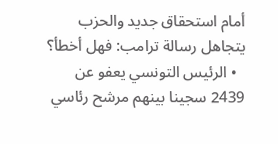أمام استحقاق جديد والحزب يتجاهل رسالة ترامب: فهل أخطأ؟
  • الرئيس التونسي يعفو عن 2439 سجينا بينهم مرشح رئاسي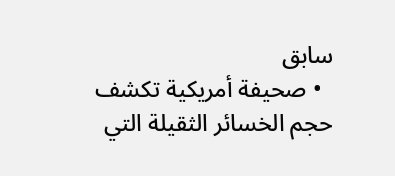سابق
  • صحيفة أمريكية تكشف حجم الخسائر الثقيلة التي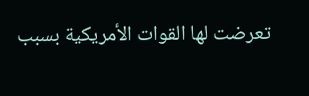تعرضت لها القوات الأمريكية بسبب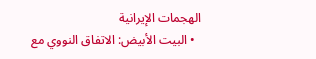الهجمات الإيرانية
  • البيت الأبيض: الاتفاق النووي مع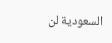السعودية لن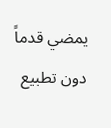يمضي قدماً دون تطبيع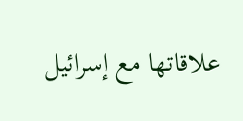علاقاتها مع إسرائيل